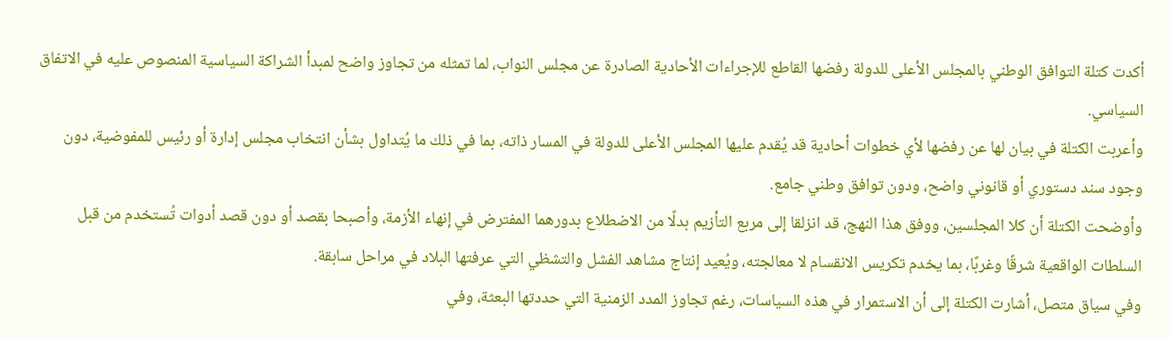أكدت كتلة التوافق الوطني بالمجلس الأعلى للدولة رفضها القاطع للإجراءات الأحادية الصادرة عن مجلس النواب، لما تمثله من تجاوز واضح لمبدأ الشراكة السياسية المنصوص عليه في الاتفاق السياسي.
وأعربت الكتلة في بيان لها عن رفضها لأي خطوات أحادية قد يُقدم عليها المجلس الأعلى للدولة في المسار ذاته، بما في ذلك ما يُتداول بشأن انتخاب مجلس إدارة أو رئيس للمفوضية، دون وجود سند دستوري أو قانوني واضح، ودون توافق وطني جامع.
وأوضحت الكتلة أن كلا المجلسين، ووفق هذا النهج، قد انزلقا إلى مربع التأزيم بدلًا من الاضطلاع بدورهما المفترض في إنهاء الأزمة، وأصبحا بقصد أو دون قصد أدوات تُستخدم من قبل السلطات الواقعية شرقًا وغربًا، بما يخدم تكريس الانقسام لا معالجته، ويُعيد إنتاج مشاهد الفشل والتشظي التي عرفتها البلاد في مراحل سابقة.
وفي سياق متصل، أشارت الكتلة إلى أن الاستمرار في هذه السياسات، رغم تجاوز المدد الزمنية التي حددتها البعثة، وفي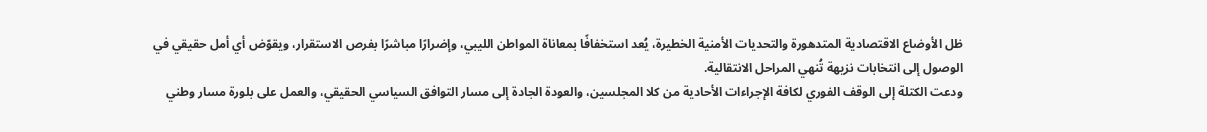ظل الأوضاع الاقتصادية المتدهورة والتحديات الأمنية الخطيرة، يُعد استخفافًا بمعاناة المواطن الليبي، وإضرارًا مباشرًا بفرص الاستقرار، ويقوّض أي أمل حقيقي في الوصول إلى انتخابات نزيهة تُنهي المراحل الانتقالية.
ودعت الكتلة إلى الوقف الفوري لكافة الإجراءات الأحادية من كلا المجلسين، والعودة الجادة إلى مسار التوافق السياسي الحقيقي، والعمل على بلورة مسار وطني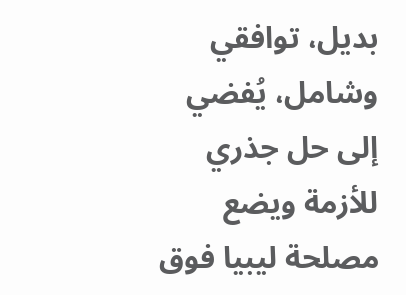بديل، توافقي وشامل، يُفضي إلى حل جذري للأزمة ويضع مصلحة ليبيا فوق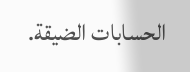الحسابات الضيقة.